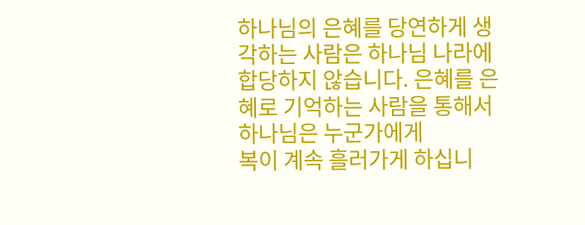하나님의 은혜를 당연하게 생각하는 사람은 하나님 나라에 합당하지 않습니다. 은혜를 은혜로 기억하는 사람을 통해서 하나님은 누군가에게
복이 계속 흘러가게 하십니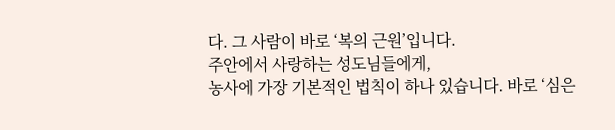다. 그 사람이 바로 ‘복의 근원’입니다.
주안에서 사랑하는 성도님들에게,
농사에 가장 기본적인 법칙이 하나 있습니다. 바로 ‘심은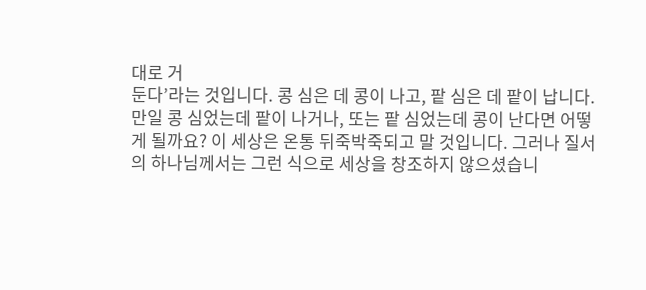대로 거
둔다’라는 것입니다. 콩 심은 데 콩이 나고, 팥 심은 데 팥이 납니다.
만일 콩 심었는데 팥이 나거나, 또는 팥 심었는데 콩이 난다면 어떻
게 될까요? 이 세상은 온통 뒤죽박죽되고 말 것입니다. 그러나 질서
의 하나님께서는 그런 식으로 세상을 창조하지 않으셨습니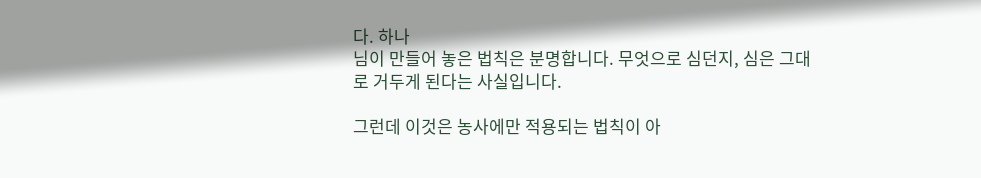다. 하나
님이 만들어 놓은 법칙은 분명합니다. 무엇으로 심던지, 심은 그대
로 거두게 된다는 사실입니다.

그런데 이것은 농사에만 적용되는 법칙이 아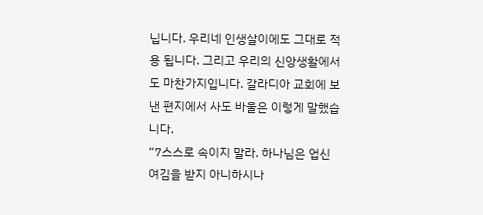닙니다. 우리네 인생살이에도 그대로 적용 됩니다. 그리고 우리의 신앙생활에서도 마찬가지입니다. 갈라디아 교회에 보낸 편지에서 사도 바울은 이렇게 말했습니다.
“7스스로 속이지 말라. 하나님은 업신여김을 받지 아니하시나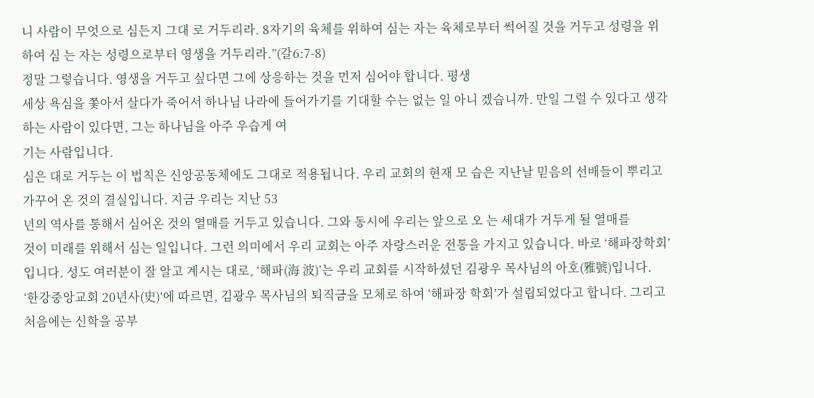니 사람이 무엇으로 심든지 그대 로 거두리라. 8자기의 육체를 위하여 심는 자는 육체로부터 썩어질 것을 거두고 성령을 위하여 심 는 자는 성령으로부터 영생을 거두리라.”(갈6:7-8)
정말 그렇습니다. 영생을 거두고 싶다면 그에 상응하는 것을 먼저 심어야 합니다. 평생
세상 욕심을 쫓아서 살다가 죽어서 하나님 나라에 들어가기를 기대할 수는 없는 일 아니 겠습니까. 만일 그럴 수 있다고 생각하는 사람이 있다면, 그는 하나님을 아주 우습게 여
기는 사람입니다.
심은 대로 거두는 이 법칙은 신앙공동체에도 그대로 적용됩니다. 우리 교회의 현재 모 습은 지난날 믿음의 선배들이 뿌리고 가꾸어 온 것의 결실입니다. 지금 우리는 지난 53
년의 역사를 통해서 심어온 것의 열매를 거두고 있습니다. 그와 동시에 우리는 앞으로 오 는 세대가 거두게 될 열매를
것이 미래를 위해서 심는 일입니다. 그런 의미에서 우리 교회는 아주 자랑스러운 전통을 가지고 있습니다. 바로 ‘해파장학회’입니다. 성도 여러분이 잘 알고 계시는 대로, ‘해파(海 波)’는 우리 교회를 시작하셨던 김광우 목사님의 아호(雅號)입니다.
‘한강중앙교회 20년사(史)’에 따르면, 김광우 목사님의 퇴직금을 모체로 하여 ‘해파장 학회’가 설립되었다고 합니다. 그리고 처음에는 신학을 공부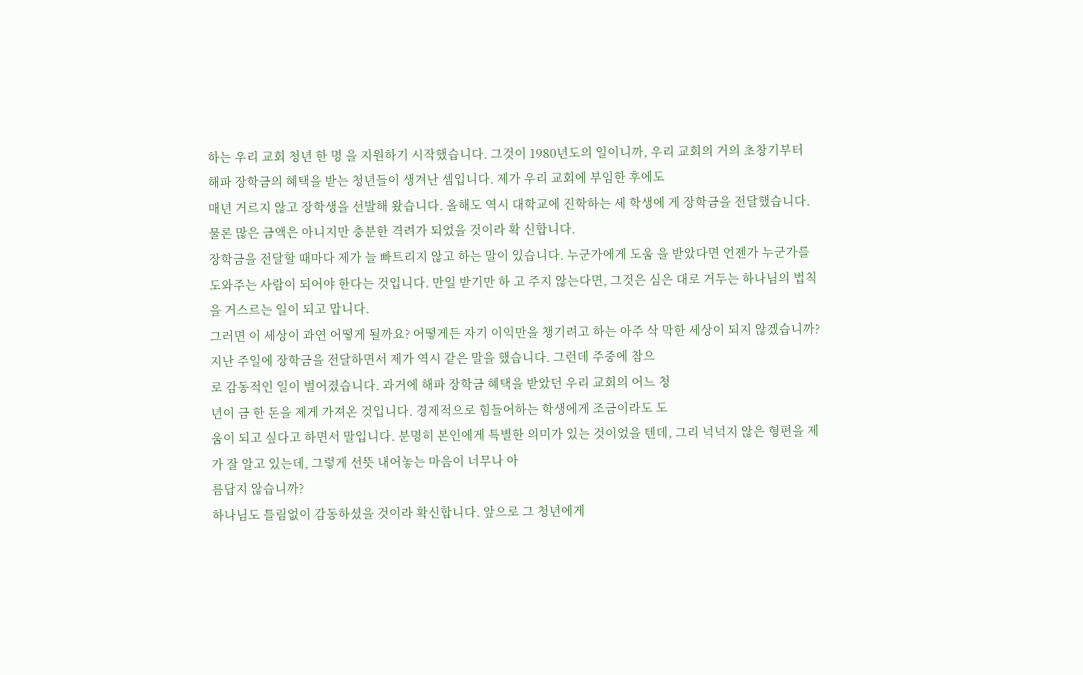하는 우리 교회 청년 한 명 을 지원하기 시작했습니다. 그것이 1980년도의 일이니까, 우리 교회의 거의 초창기부터
해파 장학금의 혜택을 받는 청년들이 생겨난 셈입니다. 제가 우리 교회에 부임한 후에도
매년 거르지 않고 장학생을 선발해 왔습니다. 올해도 역시 대학교에 진학하는 세 학생에 게 장학금을 전달했습니다. 물론 많은 금액은 아니지만 충분한 격려가 되었을 것이라 확 신합니다.
장학금을 전달할 때마다 제가 늘 빠트리지 않고 하는 말이 있습니다. 누군가에게 도움 을 받았다면 언젠가 누군가를 도와주는 사람이 되어야 한다는 것입니다. 만일 받기만 하 고 주지 않는다면, 그것은 심은 대로 거두는 하나님의 법칙을 거스르는 일이 되고 맙니다.
그러면 이 세상이 과연 어떻게 될까요? 어떻게든 자기 이익만을 챙기려고 하는 아주 삭 막한 세상이 되지 않겠습니까?
지난 주일에 장학금을 전달하면서 제가 역시 같은 말을 했습니다. 그런데 주중에 참으
로 감동적인 일이 벌어졌습니다. 과거에 해파 장학금 혜택을 받았던 우리 교회의 어느 청
년이 금 한 돈을 제게 가져온 것입니다. 경제적으로 힘들어하는 학생에게 조금이라도 도
움이 되고 싶다고 하면서 말입니다. 분명히 본인에게 특별한 의미가 있는 것이었을 텐데, 그리 넉넉지 않은 형편을 제가 잘 알고 있는데, 그렇게 선뜻 내어놓는 마음이 너무나 아
름답지 않습니까?
하나님도 틀림없이 감동하셨을 것이라 확신합니다. 앞으로 그 청년에게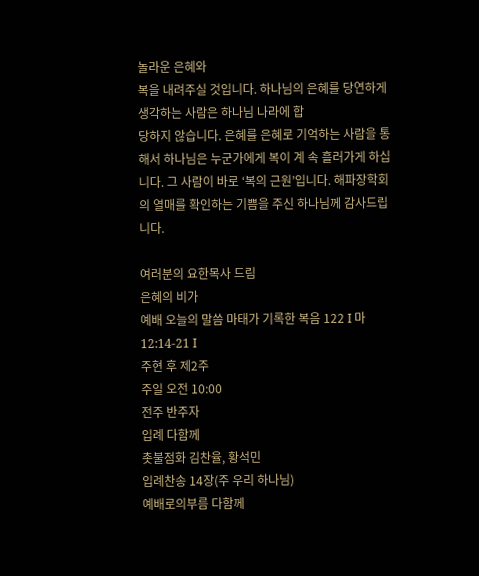놀라운 은혜와
복을 내려주실 것입니다. 하나님의 은혜를 당연하게 생각하는 사람은 하나님 나라에 합
당하지 않습니다. 은혜를 은혜로 기억하는 사람을 통해서 하나님은 누군가에게 복이 계 속 흘러가게 하십니다. 그 사람이 바로 ‘복의 근원’입니다. 해파장학회의 열매를 확인하는 기쁨을 주신 하나님께 감사드립니다.

여러분의 요한목사 드림
은혜의 비가
예배 오늘의 말씀 마태가 기록한 복음 122 I 마 12:14-21 I
주현 후 제2주
주일 오전 10:00
전주 반주자
입례 다함께
촛불점화 김찬율, 황석민
입례찬송 14장(주 우리 하나님)
예배로의부름 다함께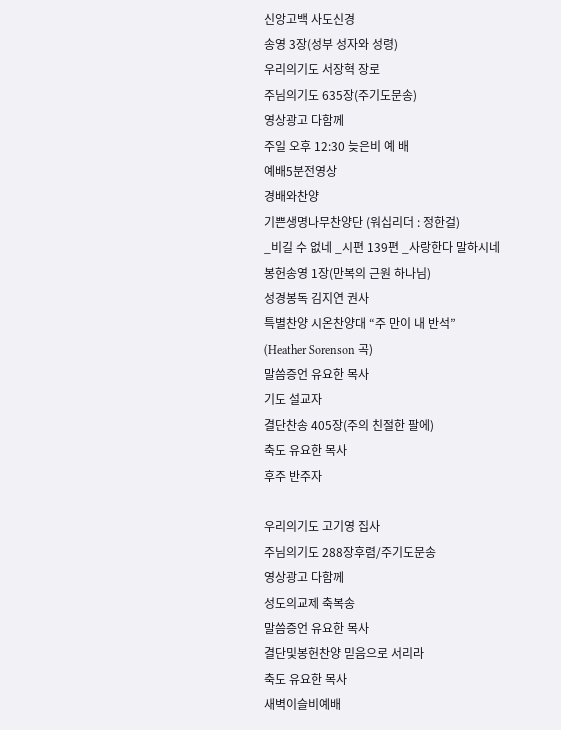신앙고백 사도신경
송영 3장(성부 성자와 성령)
우리의기도 서장혁 장로
주님의기도 635장(주기도문송)
영상광고 다함께
주일 오후 12:30 늦은비 예 배
예배5분전영상
경배와찬양
기쁜생명나무찬양단 (워십리더 : 정한걸)
_비길 수 없네 _시편 139편 _사랑한다 말하시네
봉헌송영 1장(만복의 근원 하나님)
성경봉독 김지연 권사
특별찬양 시온찬양대 “주 만이 내 반석”
(Heather Sorenson 곡)
말씀증언 유요한 목사
기도 설교자
결단찬송 405장(주의 친절한 팔에)
축도 유요한 목사
후주 반주자

우리의기도 고기영 집사
주님의기도 288장후렴/주기도문송
영상광고 다함께
성도의교제 축복송
말씀증언 유요한 목사
결단및봉헌찬양 믿음으로 서리라
축도 유요한 목사
새벽이슬비예배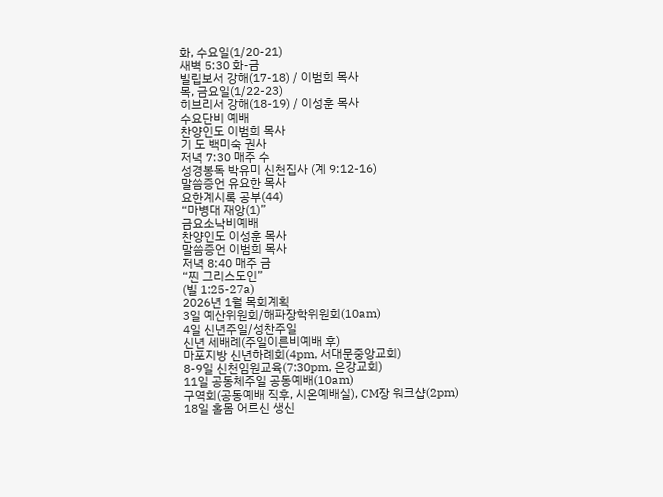화, 수요일(1/20-21)
새벽 5:30 화-금
빌립보서 강해(17-18) / 이범희 목사
목, 금요일(1/22-23)
히브리서 강해(18-19) / 이성훈 목사
수요단비 예배
찬양인도 이범희 목사
기 도 백미숙 권사
저녁 7:30 매주 수
성경봉독 박유미 신천집사 (계 9:12-16)
말씀증언 유요한 목사
요한계시록 공부(44)
“마병대 재앙(1)”
금요소낙비예배
찬양인도 이성훈 목사
말씀증언 이범희 목사
저녁 8:40 매주 금
“찐 그리스도인”
(빌 1:25-27a)
2026년 1월 목회계획
3일 예산위원회/해파장학위원회(10am)
4일 신년주일/성찬주일
신년 세배례(주일이른비예배 후)
마포지방 신년하례회(4pm, 서대문중앙교회)
8-9일 신천임원교육(7:30pm, 은강교회)
11일 공동체주일 공동예배(10am)
구역회(공동예배 직후, 시온예배실), CM장 워크샵(2pm)
18일 홀몸 어르신 생신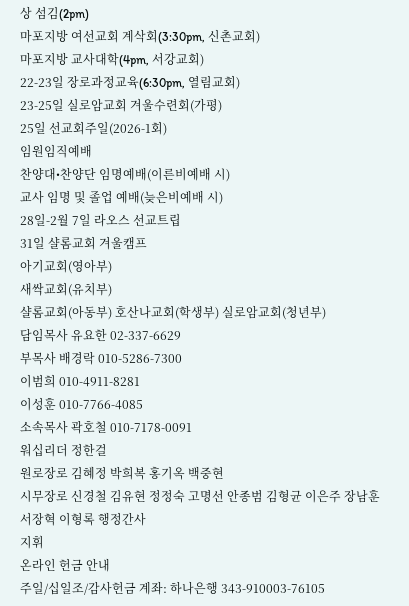상 섬김(2pm)
마포지방 여선교회 계삭회(3:30pm, 신촌교회)
마포지방 교사대학(4pm, 서강교회)
22-23일 장로과정교육(6:30pm, 열림교회)
23-25일 실로암교회 겨울수련회(가평)
25일 선교회주일(2026-1회)
임원임직예배
찬양대•찬양단 임명예배(이른비예배 시)
교사 임명 및 졸업 예배(늦은비예배 시)
28일-2월 7일 라오스 선교트립
31일 샬롬교회 겨울캠프
아기교회(영아부)
새싹교회(유치부)
샬롬교회(아동부) 호산나교회(학생부) 실로암교회(청년부)
담임목사 유요한 02-337-6629
부목사 배경락 010-5286-7300
이범희 010-4911-8281
이성훈 010-7766-4085
소속목사 곽호철 010-7178-0091
워십리더 정한걸
원로장로 김혜정 박희복 홍기옥 백중현
시무장로 신경철 김유현 정정숙 고명선 안종범 김형균 이은주 장남훈 서장혁 이형록 행정간사
지휘
온라인 헌금 안내
주일/십일조/감사헌금 계좌: 하나은행 343-910003-76105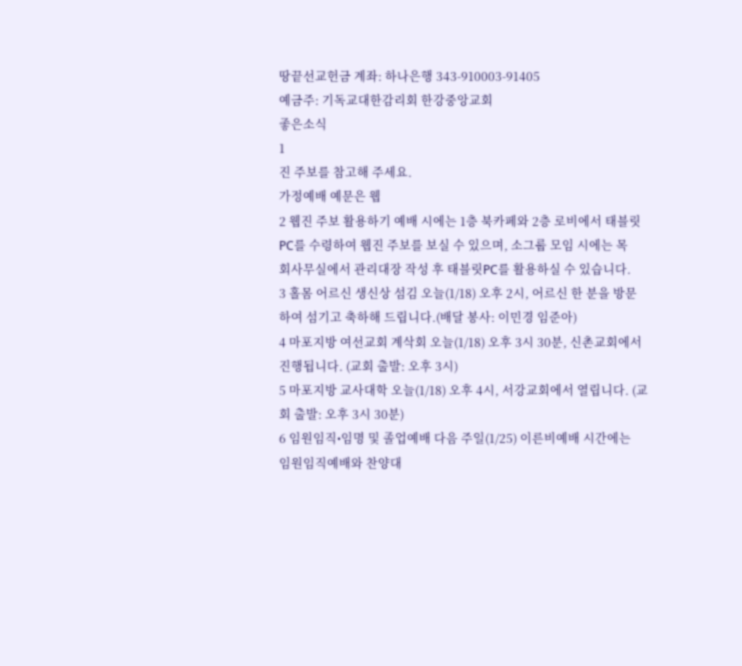땅끝선교헌금 계좌: 하나은행 343-910003-91405
예금주: 기독교대한감리회 한강중앙교회
좋은소식
1
진 주보를 참고해 주세요.
가정예배 예문은 웹
2 웹진 주보 활용하기 예배 시에는 1층 북카페와 2층 로비에서 태블릿
PC를 수령하여 웹진 주보를 보실 수 있으며, 소그룹 모임 시에는 목
회사무실에서 관리대장 작성 후 태블릿PC를 활용하실 수 있습니다.
3 홀몸 어르신 생신상 섬김 오늘(1/18) 오후 2시, 어르신 한 분을 방문
하여 섬기고 축하해 드립니다.(배달 봉사: 이민경 임준아)
4 마포지방 여선교회 계삭회 오늘(1/18) 오후 3시 30분, 신촌교회에서
진행됩니다. (교회 출발: 오후 3시)
5 마포지방 교사대학 오늘(1/18) 오후 4시, 서강교회에서 열립니다. (교
회 출발: 오후 3시 30분)
6 임원임직•임명 및 졸업예배 다음 주일(1/25) 이른비예배 시간에는
임원임직예배와 찬양대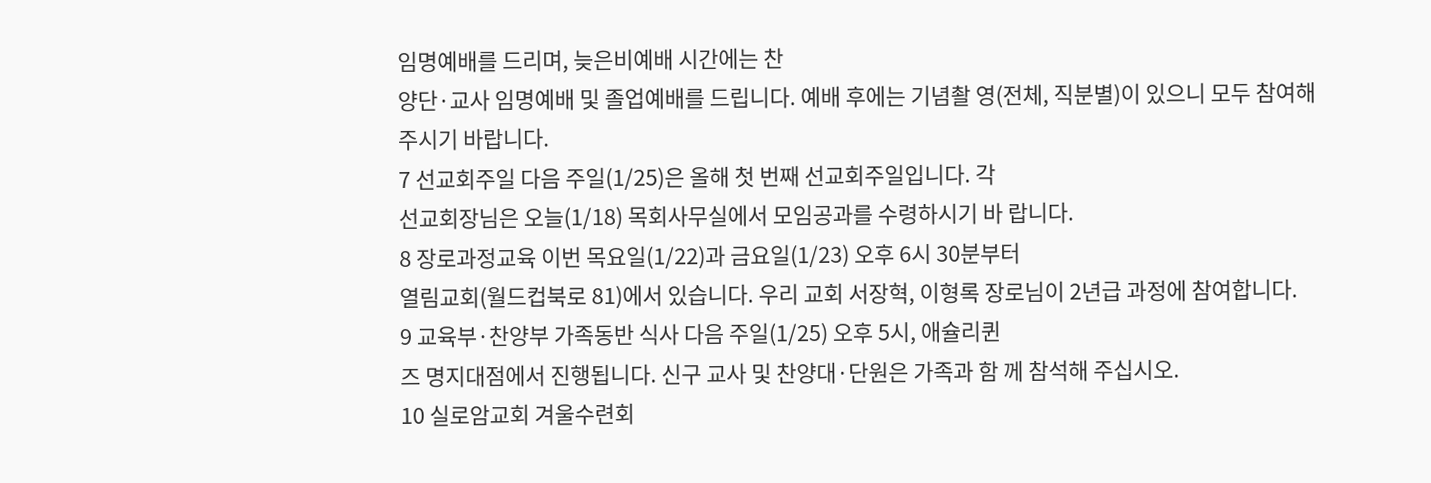임명예배를 드리며, 늦은비예배 시간에는 찬
양단·교사 임명예배 및 졸업예배를 드립니다. 예배 후에는 기념촬 영(전체, 직분별)이 있으니 모두 참여해 주시기 바랍니다.
7 선교회주일 다음 주일(1/25)은 올해 첫 번째 선교회주일입니다. 각
선교회장님은 오늘(1/18) 목회사무실에서 모임공과를 수령하시기 바 랍니다.
8 장로과정교육 이번 목요일(1/22)과 금요일(1/23) 오후 6시 30분부터
열림교회(월드컵북로 81)에서 있습니다. 우리 교회 서장혁, 이형록 장로님이 2년급 과정에 참여합니다.
9 교육부·찬양부 가족동반 식사 다음 주일(1/25) 오후 5시, 애슐리퀸
즈 명지대점에서 진행됩니다. 신구 교사 및 찬양대·단원은 가족과 함 께 참석해 주십시오.
10 실로암교회 겨울수련회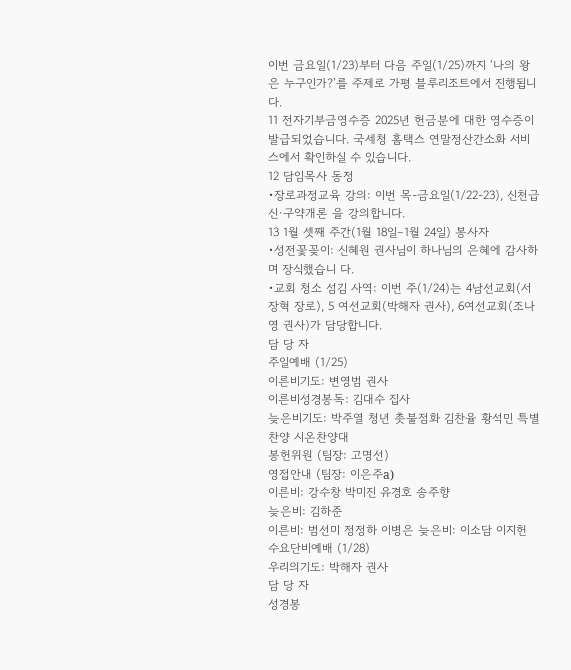이번 금요일(1/23)부터 다음 주일(1/25)까지 ‘나의 왕은 누구인가?’를 주제로 가평 블루리조트에서 진행됩니다.
11 전자기부금영수증 2025년 헌금분에 대한 영수증이 발급되었습니다. 국세청 홈택스 연말정산간소화 서비스에서 확인하실 수 있습니다.
12 담임목사 동정
•장로과정교육 강의: 이번 목-금요일(1/22-23), 신천급 신·구약개론 을 강의합니다.
13 1월 셋째 주간(1월 18일–1월 24일) 봉사자
•성전꽃꽂이: 신혜원 권사님이 하나님의 은혜에 감사하며 장식했습니 다.
•교회 청소 섬김 사역: 이번 주(1/24)는 4남선교회(서장혁 장로), 5 여선교회(박해자 권사), 6여선교회(조나영 권사)가 담당합니다.
담 당 자
주일예배 (1/25)
이른비기도: 변영범 권사
이른비성경봉독: 김대수 집사
늦은비기도: 박주열 청년 촛불점화 김찬율 황석민 특별찬양 시온찬양대
봉헌위원 (팀장: 고명선)
영접안내 (팀장: 이은주a)
이른비: 강수창 박미진 유경호 송주향
늦은비: 김하준
이른비: 범선미 정정하 이병은 늦은비: 이소담 이지헌
수요단비예배 (1/28)
우리의기도: 박해자 권사
담 당 자
성경봉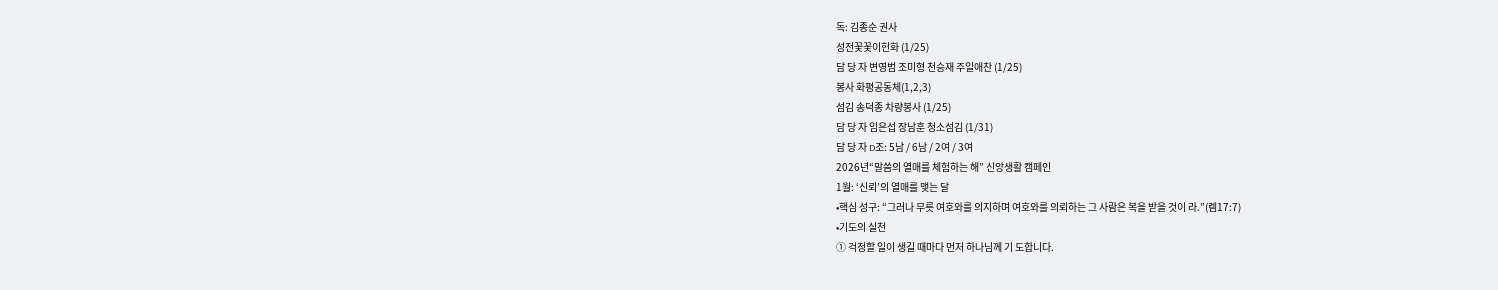독: 김종순 권사
성전꽃꽃이헌화 (1/25)
담 당 자 변영범 조미형 천승재 주일애찬 (1/25)
봉사 화평공동체(1,2,3)
섬김 송덕종 차량봉사 (1/25)
담 당 자 임은섭 장남훈 청소섬김 (1/31)
담 당 자 D조: 5남 / 6남 / 2여 / 3여
2026년“말씀의 열매를 체험하는 해” 신앙생활 캠페인
1월: ‘신뢰’의 열매를 맺는 달
•핵심 성구: “그러나 무릇 여호와를 의지하며 여호와를 의뢰하는 그 사람은 복을 받을 것이 라.”(렘17:7)
•기도의 실천
① 걱정할 일이 생길 때마다 먼저 하나님께 기 도합니다.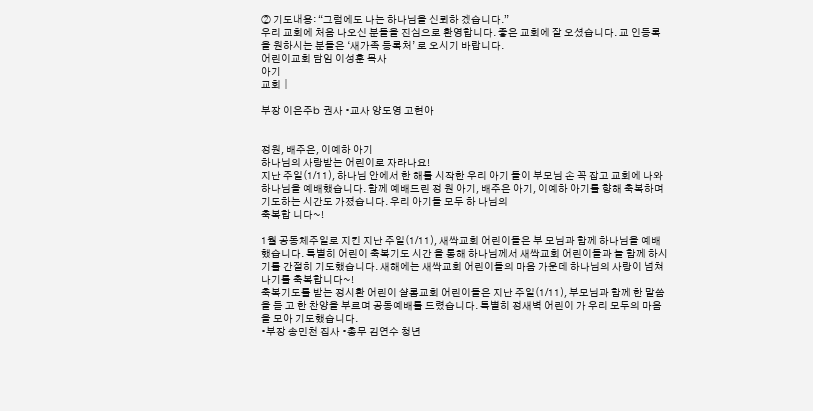② 기도내용: “그럼에도 나는 하나님을 신뢰하 겠습니다.”
우리 교회에 처음 나오신 분들을 진심으로 환영합니다. 좋은 교회에 잘 오셨습니다. 교 인등록을 원하시는 분들은 ‘새가족 등록처’ 로 오시기 바랍니다.
어린이교회 담임 이성훈 목사
아기
교회│

부장 이은주b 권사 •교사 양도영 고현아


정원, 배주은, 이예하 아기
하나님의 사랑받는 어린이로 자라나요!
지난 주일(1/11), 하나님 안에서 한 해를 시작한 우리 아기 들이 부모님 손 꼭 잡고 교회에 나와 하나님을 예배했습니다. 함께 예배드린 정 원 아기, 배주은 아기, 이예하 아기를 향해 축복하며 기도하는 시간도 가졌습니다. 우리 아기들 모두 하 나님의
축복합 니다~!

1월 공동체주일로 지킨 지난 주일(1/11), 새싹교회 어린이들은 부 모님과 함께 하나님을 예배했습니다. 특별히 어린이 축복기도 시간 을 통해 하나님께서 새싹교회 어린이들과 늘 함께 하시기를 간절히 기도했습니다. 새해에는 새싹교회 어린이들의 마음 가운데 하나님의 사랑이 넘쳐나기를 축복합니다~!
축복기도를 받는 정시환 어린이 샬롬교회 어린이들은 지난 주일(1/11), 부모님과 함께 한 말씀을 듣 고 한 찬양을 부르며 공동예배를 드렸습니다. 특별히 정새벽 어린이 가 우리 모두의 마음을 모아 기도했습니다.
•부장 송민천 집사 •총무 김연수 청년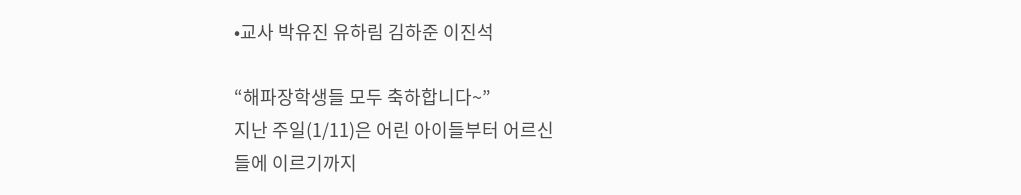•교사 박유진 유하림 김하준 이진석

“해파장학생들 모두 축하합니다~”
지난 주일(1/11)은 어린 아이들부터 어르신
들에 이르기까지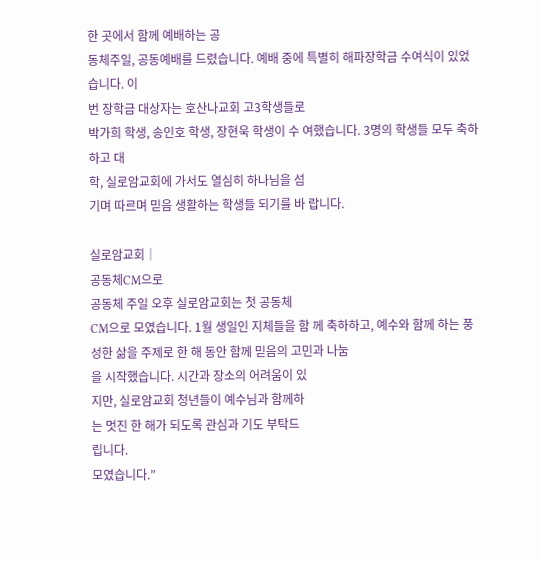한 곳에서 함께 예배하는 공
동체주일, 공동예배를 드렸습니다. 예배 중에 특별히 해파장학금 수여식이 있었습니다. 이
번 장학금 대상자는 호산나교회 고3학생들로
박가희 학생, 송인호 학생, 장현욱 학생이 수 여했습니다. 3명의 학생들 모두 축하하고 대
학, 실로암교회에 가서도 열심히 하나님을 섬
기며 따르며 믿음 생활하는 학생들 되기를 바 랍니다.

실로암교회│
공동체CM으로
공동체 주일 오후 실로암교회는 첫 공동체
CM으로 모였습니다. 1월 생일인 지체들을 함 께 축하하고, 예수와 함께 하는 풍성한 삶을 주제로 한 해 동안 함께 믿음의 고민과 나눔
을 시작했습니다. 시간과 장소의 어려움이 있
지만, 실로암교회 청년들이 예수님과 함께하
는 멋진 한 해가 되도록 관심과 기도 부탁드
립니다.
모였습니다.”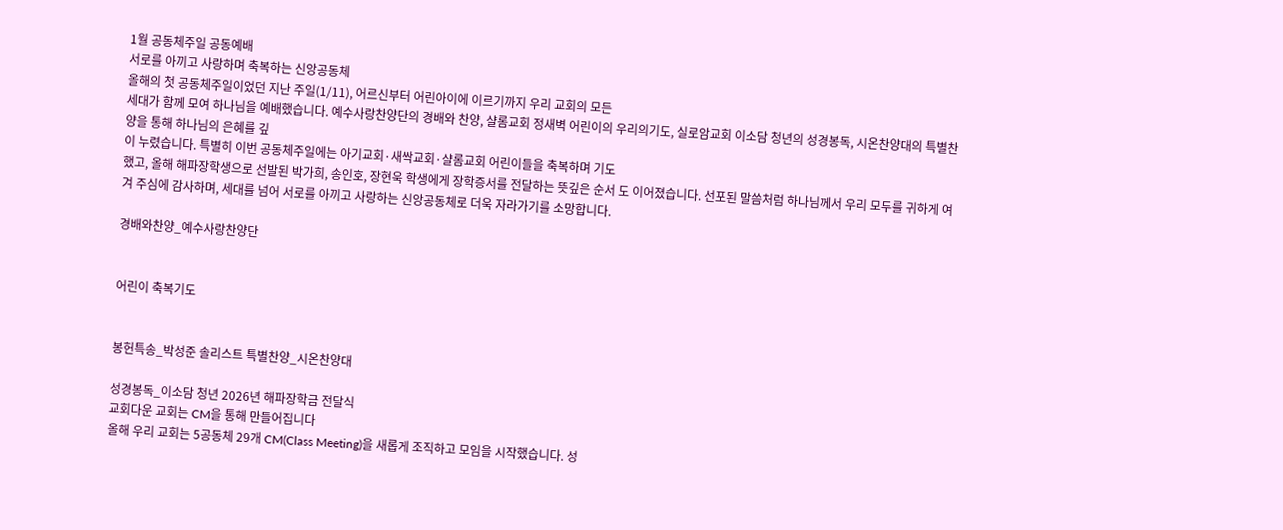1월 공동체주일 공동예배
서로를 아끼고 사랑하며 축복하는 신앙공동체
올해의 첫 공동체주일이었던 지난 주일(1/11), 어르신부터 어린아이에 이르기까지 우리 교회의 모든
세대가 함께 모여 하나님을 예배했습니다. 예수사랑찬양단의 경배와 찬양, 샬롬교회 정새벽 어린이의 우리의기도, 실로암교회 이소담 청년의 성경봉독, 시온찬양대의 특별찬양을 통해 하나님의 은혜를 깊
이 누렸습니다. 특별히 이번 공동체주일에는 아기교회·새싹교회·샬롬교회 어린이들을 축복하며 기도
했고, 올해 해파장학생으로 선발된 박가희, 송인호, 장현욱 학생에게 장학증서를 전달하는 뜻깊은 순서 도 이어졌습니다. 선포된 말씀처럼 하나님께서 우리 모두를 귀하게 여겨 주심에 감사하며, 세대를 넘어 서로를 아끼고 사랑하는 신앙공동체로 더욱 자라가기를 소망합니다.

경배와찬양_예수사랑찬양단


어린이 축복기도


봉헌특송_박성준 솔리스트 특별찬양_시온찬양대

성경봉독_이소담 청년 2026년 해파장학금 전달식
교회다운 교회는 CM을 통해 만들어집니다
올해 우리 교회는 5공동체 29개 CM(Class Meeting)을 새롭게 조직하고 모임을 시작했습니다. 성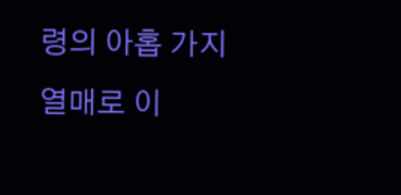령의 아홉 가지 열매로 이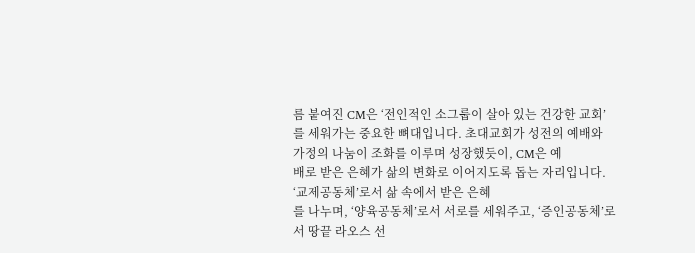름 붙여진 CM은 ‘전인적인 소그룹이 살아 있는 건강한 교회’를 세워가는 중요한 뼈대입니다. 초대교회가 성전의 예배와 가정의 나눔이 조화를 이루며 성장했듯이, CM은 예
배로 받은 은혜가 삶의 변화로 이어지도록 돕는 자리입니다. ‘교제공동체’로서 삶 속에서 받은 은혜
를 나누며, ‘양육공동체’로서 서로를 세워주고, ‘증인공동체’로서 땅끝 라오스 선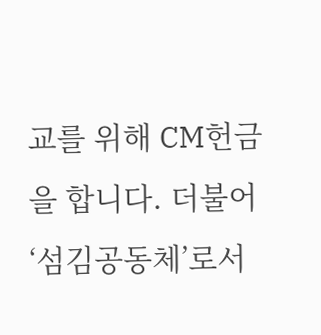교를 위해 CM헌금 을 합니다. 더불어 ‘섬김공동체’로서